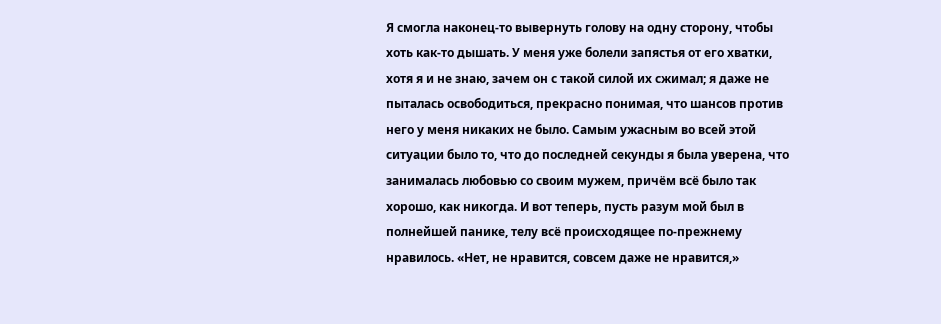Я смогла наконец-то вывернуть голову на одну сторону, чтобы хоть как-то дышать. У меня уже болели запястья от его хватки, хотя я и не знаю, зачем он с такой силой их сжимал; я даже не пыталась освободиться, прекрасно понимая, что шансов против него у меня никаких не было. Самым ужасным во всей этой ситуации было то, что до последней секунды я была уверена, что занималась любовью со своим мужем, причём всё было так хорошо, как никогда. И вот теперь, пусть разум мой был в полнейшей панике, телу всё происходящее по-прежнему нравилось. «Нет, не нравится, совсем даже не нравится,»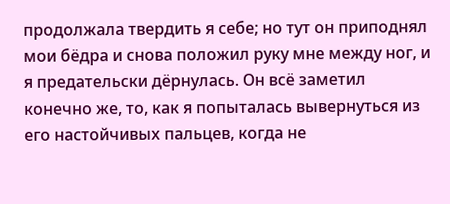продолжала твердить я себе; но тут он приподнял мои бёдра и снова положил руку мне между ног, и я предательски дёрнулась. Он всё заметил конечно же, то, как я попыталась вывернуться из его настойчивых пальцев, когда не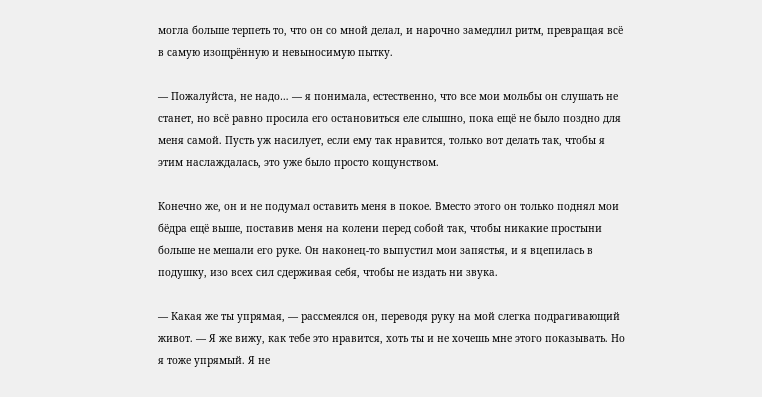могла больше терпеть то, что он со мной делал, и нарочно замедлил ритм, превращая всё в самую изощрённую и невыносимую пытку.

— Пожалуйста, не надо… — я понимала, естественно, что все мои мольбы он слушать не станет, но всё равно просила его остановиться еле слышно, пока ещё не было поздно для меня самой. Пусть уж насилует, если ему так нравится, только вот делать так, чтобы я этим наслаждалась, это уже было просто кощунством.

Конечно же, он и не подумал оставить меня в покое. Вместо этого он только поднял мои бёдра ещё выше, поставив меня на колени перед собой так, чтобы никакие простыни больше не мешали его руке. Он наконец-то выпустил мои запястья, и я вцепилась в подушку, изо всех сил сдерживая себя, чтобы не издать ни звука.

— Какая же ты упрямая, — рассмеялся он, переводя руку на мой слегка подрагивающий живот. — Я же вижу, как тебе это нравится, хоть ты и не хочешь мне этого показывать. Но я тоже упрямый. Я не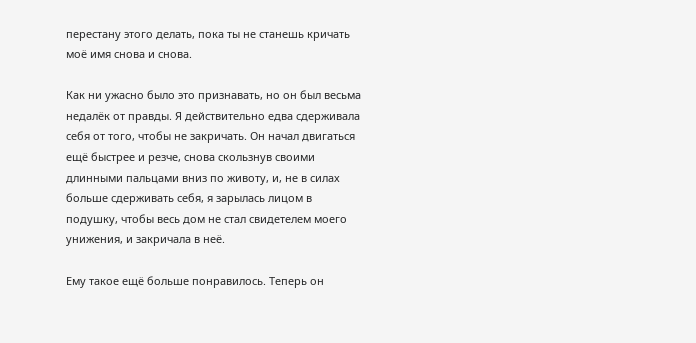перестану этого делать, пока ты не станешь кричать моё имя снова и снова.

Как ни ужасно было это признавать, но он был весьма недалёк от правды. Я действительно едва сдерживала себя от того, чтобы не закричать. Он начал двигаться ещё быстрее и резче, снова скользнув своими длинными пальцами вниз по животу, и, не в силах больше сдерживать себя, я зарылась лицом в подушку, чтобы весь дом не стал свидетелем моего унижения, и закричала в неё.

Ему такое ещё больше понравилось. Теперь он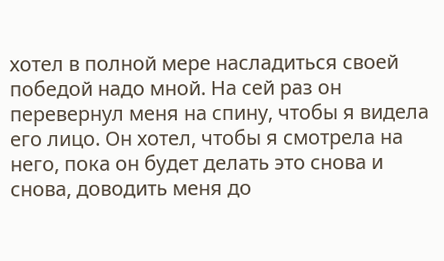хотел в полной мере насладиться своей победой надо мной. На сей раз он перевернул меня на спину, чтобы я видела его лицо. Он хотел, чтобы я смотрела на него, пока он будет делать это снова и снова, доводить меня до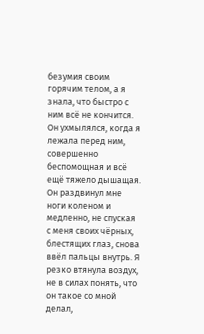безумия своим горячим телом, а я знала, что быстро с ним всё не кончится. Он ухмылялся, когда я лежала перед ним, совершенно беспомощная и всё ещё тяжело дышащая. Он раздвинул мне ноги коленом и медленно, не спуская с меня своих чёрных, блестящих глаз, снова ввёл пальцы внутрь. Я резко втянула воздух, не в силах понять, что он такое со мной делал,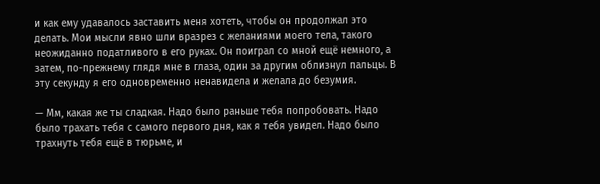и как ему удавалось заставить меня хотеть, чтобы он продолжал это делать. Мои мысли явно шли вразрез с желаниями моего тела, такого неожиданно податливого в его руках. Он поиграл со мной ещё немного, а затем, по-прежнему глядя мне в глаза, один за другим облизнул пальцы. В эту секунду я его одновременно ненавидела и желала до безумия.

— Мм, какая же ты сладкая. Надо было раньше тебя попробовать. Надо было трахать тебя с самого первого дня, как я тебя увидел. Надо было трахнуть тебя ещё в тюрьме, и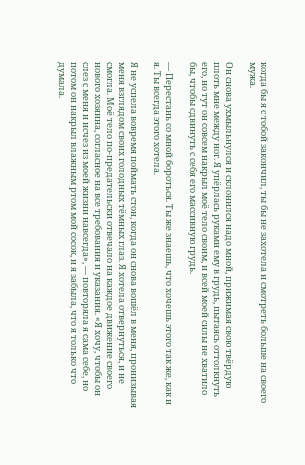когда бы я с тобой закончил, ты бы не захотела и смотреть больше на своего мужа.

Он снова ухмыльнулся и склонился надо мной, прижимая свою твёрдую плоть мне между ног. Я упёрлась руками ему в грудь, пытаясь оттолкнуть его, но тут он совсем накрыл моё тело своим, и всей моей силы не хватило бы, чтобы сдвинуть с себя его массивную грудь.

— Перестань со мной бороться. Ты же знаешь, что хочешь этого так же, как и я. Ты всегда этого хотела.

Я не успела вовремя поймать стон, когда он снова вошёл в меня, пронизывая меня взглядом своих голодных тёмных глаз. Я хотела отвернуться, и не смогла. Моё тело по-предательски отвечало на каждое движение своего нового хозяина, согласное на все требования и указания. «Я хочу, чтобы он слез с меня и исчез из моей жизни навсегда», — повторяла я сама себе, но потом он накрыл влажным ртом мой сосок, и я забыла, что я только что думала.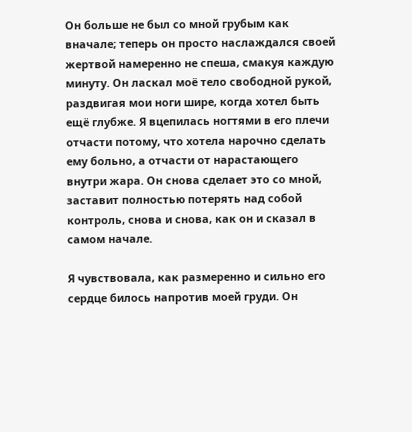Он больше не был со мной грубым как вначале; теперь он просто наслаждался своей жертвой намеренно не спеша, смакуя каждую минуту. Он ласкал моё тело свободной рукой, раздвигая мои ноги шире, когда хотел быть ещё глубже. Я вцепилась ногтями в его плечи отчасти потому, что хотела нарочно сделать ему больно, а отчасти от нарастающего внутри жара. Он снова сделает это со мной, заставит полностью потерять над собой контроль, снова и снова, как он и сказал в самом начале.

Я чувствовала, как размеренно и сильно его сердце билось напротив моей груди. Он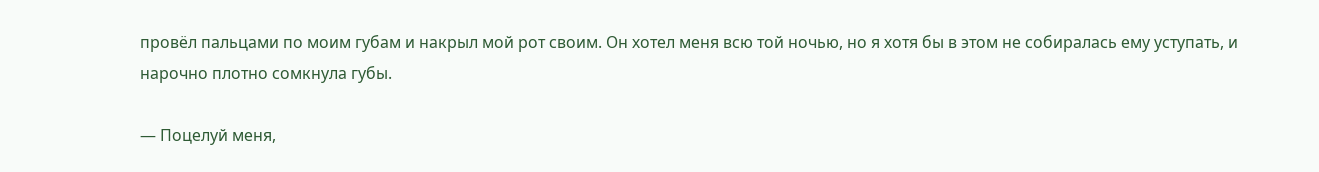провёл пальцами по моим губам и накрыл мой рот своим. Он хотел меня всю той ночью, но я хотя бы в этом не собиралась ему уступать, и нарочно плотно сомкнула губы.

— Поцелуй меня,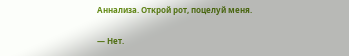Аннализа. Открой рот, поцелуй меня.

— Нет.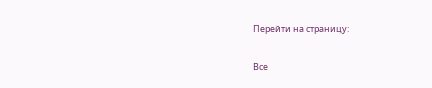Перейти на страницу:

Все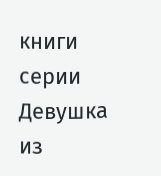книги серии Девушка из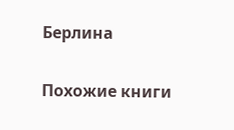Берлина

Похожие книги